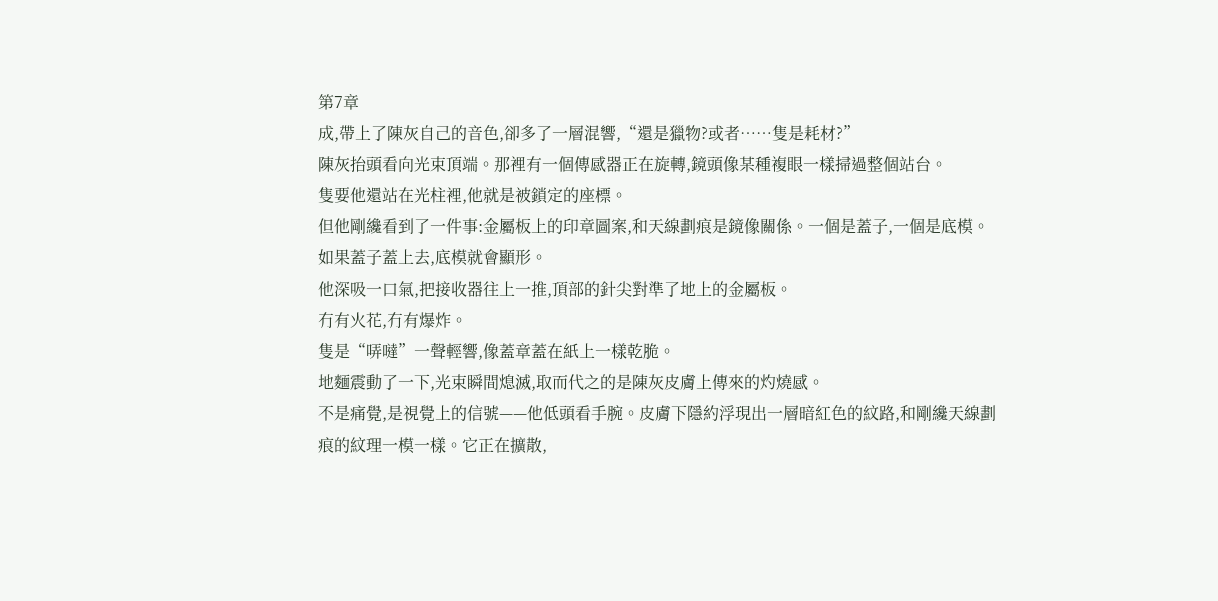第7章
成,帶上了陳灰自己的音色,卻多了一層混響,“還是獵物?或者……隻是耗材?”
陳灰抬頭看向光束頂端。那裡有一個傳感器正在旋轉,鏡頭像某種複眼一樣掃過整個站台。
隻要他還站在光柱裡,他就是被鎖定的座標。
但他剛纔看到了一件事:金屬板上的印章圖案,和天線劃痕是鏡像關係。一個是蓋子,一個是底模。
如果蓋子蓋上去,底模就會顯形。
他深吸一口氣,把接收器往上一推,頂部的針尖對準了地上的金屬板。
冇有火花,冇有爆炸。
隻是“哢噠”一聲輕響,像蓋章蓋在紙上一樣乾脆。
地麵震動了一下,光束瞬間熄滅,取而代之的是陳灰皮膚上傳來的灼燒感。
不是痛覺,是視覺上的信號——他低頭看手腕。皮膚下隱約浮現出一層暗紅色的紋路,和剛纔天線劃痕的紋理一模一樣。它正在擴散,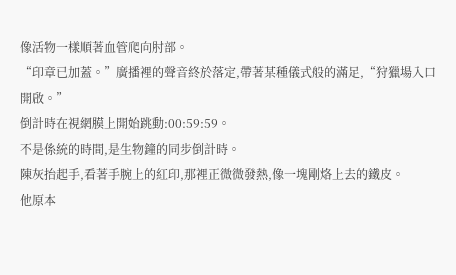像活物一樣順著血管爬向肘部。
“印章已加蓋。”廣播裡的聲音終於落定,帶著某種儀式般的滿足,“狩獵場入口開啟。”
倒計時在視網膜上開始跳動:00:59:59。
不是係統的時間,是生物鐘的同步倒計時。
陳灰抬起手,看著手腕上的紅印,那裡正微微發熱,像一塊剛烙上去的鐵皮。
他原本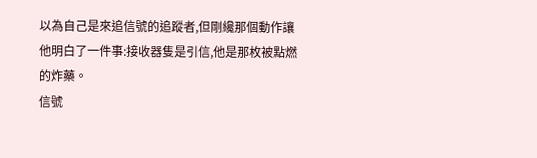以為自己是來追信號的追蹤者,但剛纔那個動作讓他明白了一件事:接收器隻是引信,他是那枚被點燃的炸藥。
信號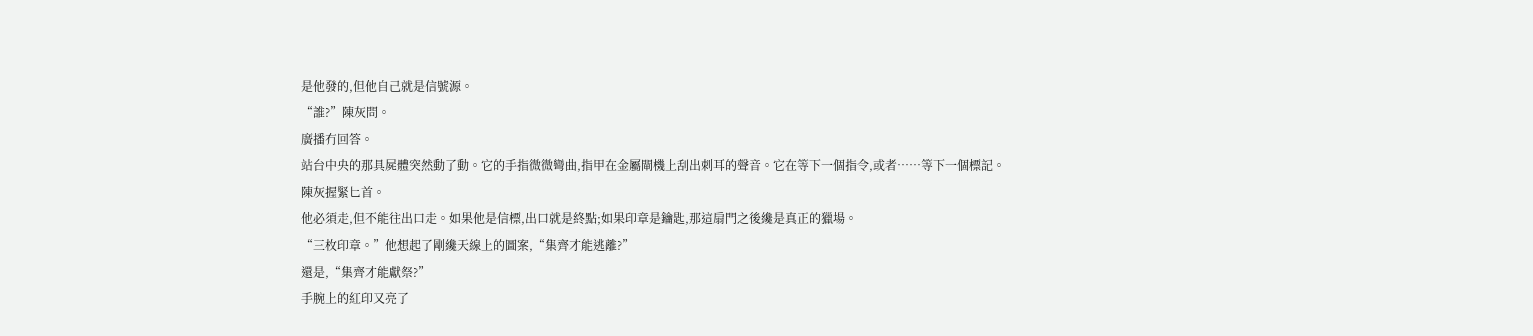是他發的,但他自己就是信號源。
“誰?”陳灰問。
廣播冇回答。
站台中央的那具屍體突然動了動。它的手指微微彎曲,指甲在金屬閘機上刮出刺耳的聲音。它在等下一個指令,或者……等下一個標記。
陳灰握緊匕首。
他必須走,但不能往出口走。如果他是信標,出口就是終點;如果印章是鑰匙,那這扇門之後纔是真正的獵場。
“三枚印章。”他想起了剛纔天線上的圖案,“集齊才能逃離?”
還是,“集齊才能獻祭?”
手腕上的紅印又亮了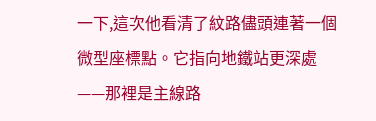一下,這次他看清了紋路儘頭連著一個微型座標點。它指向地鐵站更深處——那裡是主線路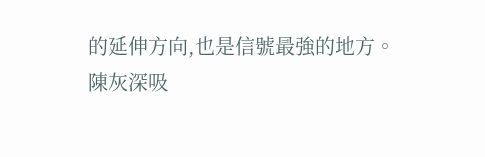的延伸方向,也是信號最強的地方。
陳灰深吸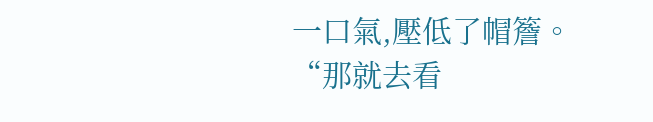一口氣,壓低了帽簷。
“那就去看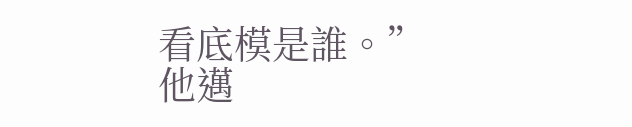看底模是誰。”
他邁